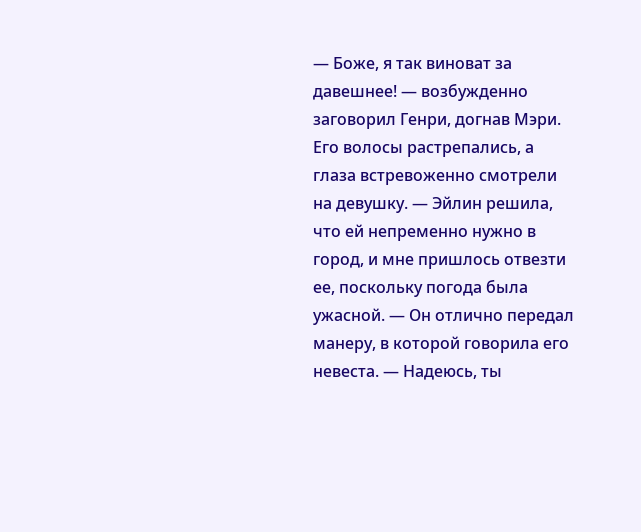— Боже, я так виноват за давешнее! — возбужденно заговорил Генри, догнав Мэри. Его волосы растрепались, а глаза встревоженно смотрели на девушку. — Эйлин решила, что ей непременно нужно в город, и мне пришлось отвезти ее, поскольку погода была ужасной. — Он отлично передал манеру, в которой говорила его невеста. — Надеюсь, ты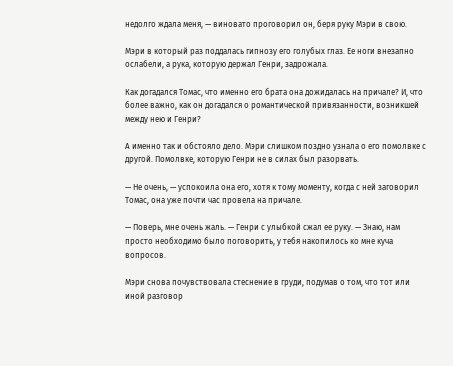недолго ждала меня, — виновато проговорил он, беря руку Мэри в свою.

Мэри в который раз поддалась гипнозу его голубых глаз. Ее ноги внезапно ослабели, а рука, которую держал Генри, задрожала.

Как догадался Томас, что именно его брата она дожидалась на причале? И, что более важно, как он догадался о романтической привязанности, возникшей между нею и Генри?

А именно так и обстояло дело. Мэри слишком поздно узнала о его помолвке с другой. Помолвке, которую Генри не в силах был разорвать.

— Не очень, — успокоила она его, хотя к тому моменту, когда с ней заговорил Томас, она уже почти час провела на причале.

— Поверь, мне очень жаль. — Генри с улыбкой сжал ее руку. — Знаю, нам просто необходимо было поговорить, у тебя накопилось ко мне куча вопросов.

Мэри снова почувствовала стеснение в груди, подумав о том, что тот или иной разговор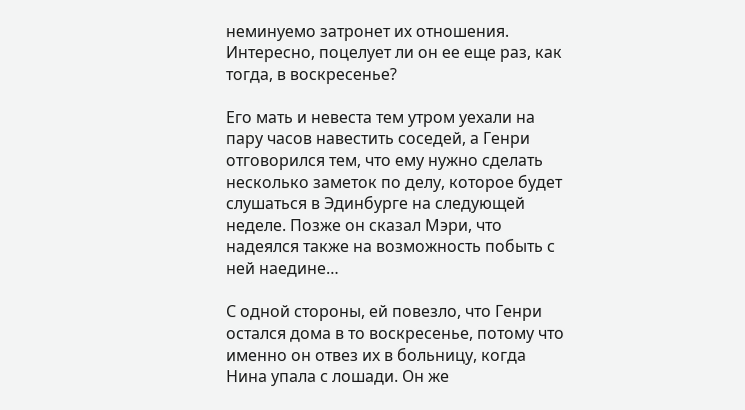неминуемо затронет их отношения. Интересно, поцелует ли он ее еще раз, как тогда, в воскресенье?

Его мать и невеста тем утром уехали на пару часов навестить соседей, а Генри отговорился тем, что ему нужно сделать несколько заметок по делу, которое будет слушаться в Эдинбурге на следующей неделе. Позже он сказал Мэри, что надеялся также на возможность побыть с ней наедине…

С одной стороны, ей повезло, что Генри остался дома в то воскресенье, потому что именно он отвез их в больницу, когда Нина упала с лошади. Он же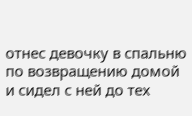отнес девочку в спальню по возвращению домой и сидел с ней до тех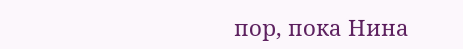пор, пока Нина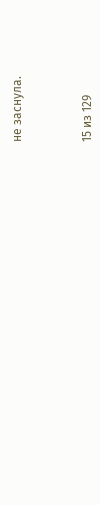не заснула.



15 из 129